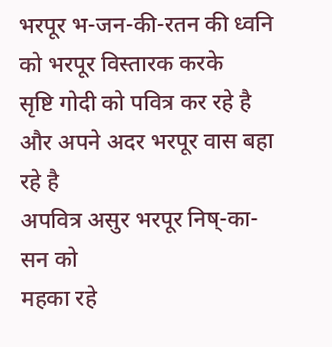भरपूर भ-जन-की-रतन की ध्वनि को भरपूर विस्तारक करके
सृष्टि गोदी को पवित्र कर रहे है
और अपने अदर भरपूर वास बहा रहे है
अपवित्र असुर भरपूर निष्-का-सन को
महका रहे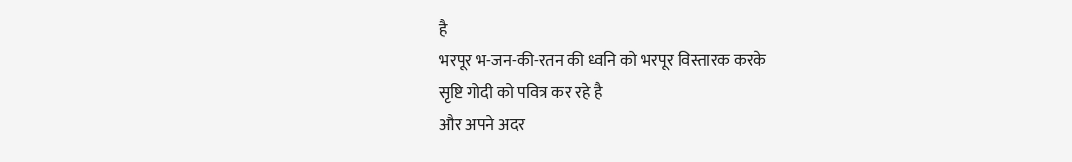है
भरपूर भ-जन-की-रतन की ध्वनि को भरपूर विस्तारक करके
सृष्टि गोदी को पवित्र कर रहे है
और अपने अदर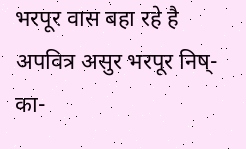भरपूर वास बहा रहे है
अपवित्र असुर भरपूर निष्-का-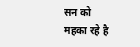सन को
महका रहे है